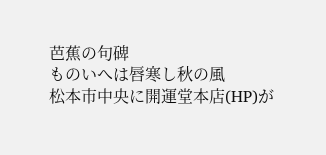芭蕉の句碑
ものいへは唇寒し秋の風
松本市中央に開運堂本店(HP)が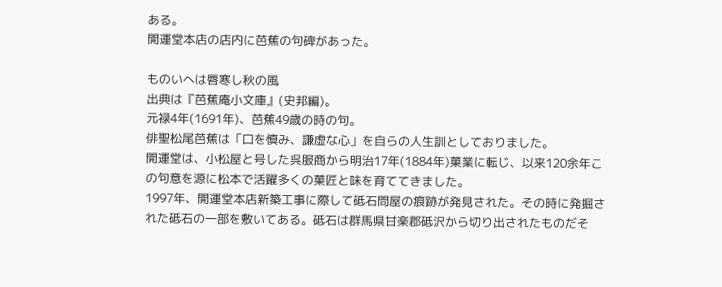ある。
開運堂本店の店内に芭蕉の句碑があった。

ものいへは唇寒し秋の風
出典は『芭蕉庵小文庫』(史邦編)。
元禄4年(1691年)、芭蕉49歳の時の句。
俳聖松尾芭蕉は「口を慎み、謙虚な心」を自らの人生訓としておりました。
開運堂は、小松屋と号した呉服商から明治17年(1884年)菓業に転じ、以来120余年この句意を源に松本で活躍多くの菓匠と味を育ててきました。
1997年、開運堂本店新築工事に際して砥石問屋の痕跡が発見された。その時に発掘された砥石の一部を敷いてある。砥石は群馬県甘楽郡砥沢から切り出されたものだそ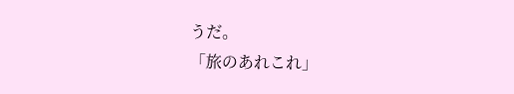うだ。
「旅のあれこれ」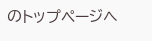のトップページへ